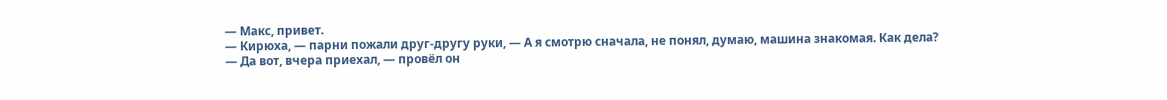— Макс, привет.
— Кирюха, — парни пожали друг-другу руки, — А я смотрю сначала, не понял, думаю, машина знакомая. Как дела?
— Да вот, вчера приехал, — провёл он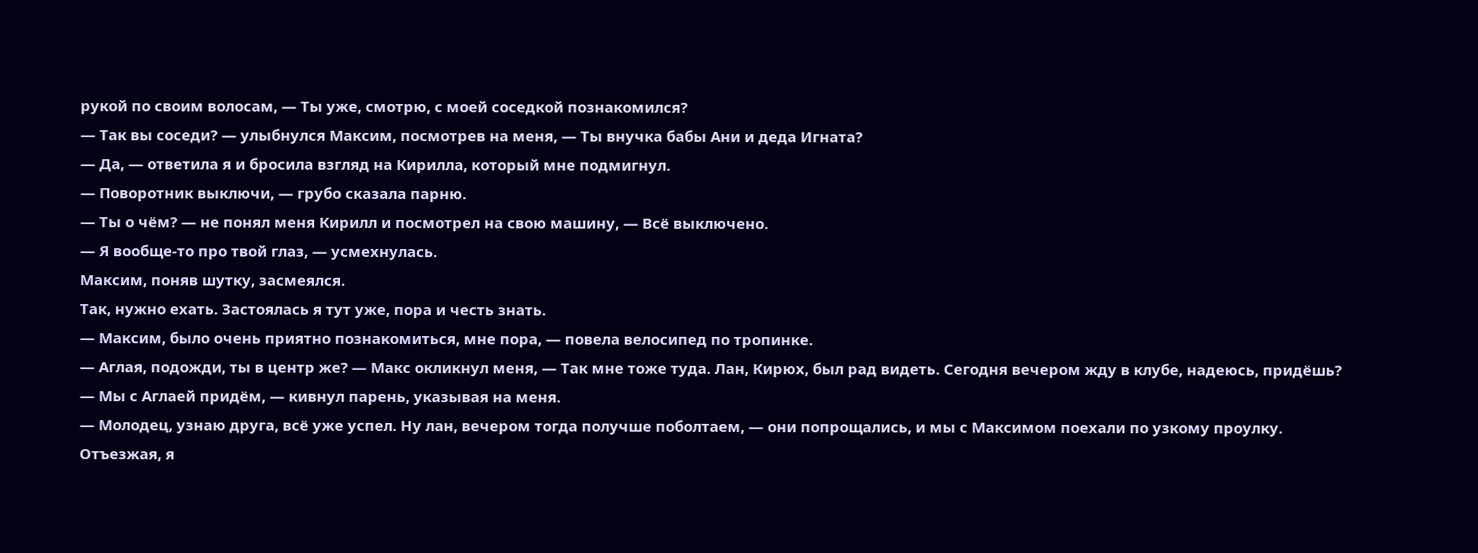рукой по своим волосам, — Ты уже, смотрю, с моей соседкой познакомился?
— Так вы соседи? — улыбнулся Максим, посмотрев на меня, — Ты внучка бабы Ани и деда Игната?
— Да, — ответила я и бросила взгляд на Кирилла, который мне подмигнул.
— Поворотник выключи, — грубо сказала парню.
— Ты о чём? — не понял меня Кирилл и посмотрел на свою машину, — Всё выключено.
— Я вообще-то про твой глаз, — усмехнулась.
Максим, поняв шутку, засмеялся.
Так, нужно ехать. Застоялась я тут уже, пора и честь знать.
— Максим, было очень приятно познакомиться, мне пора, — повела велосипед по тропинке.
— Аглая, подожди, ты в центр же? — Макс окликнул меня, — Так мне тоже туда. Лан, Кирюх, был рад видеть. Сегодня вечером жду в клубе, надеюсь, придёшь?
— Мы с Аглаей придём, — кивнул парень, указывая на меня.
— Молодец, узнаю друга, всё уже успел. Ну лан, вечером тогда получше поболтаем, — они попрощались, и мы с Максимом поехали по узкому проулку.
Отъезжая, я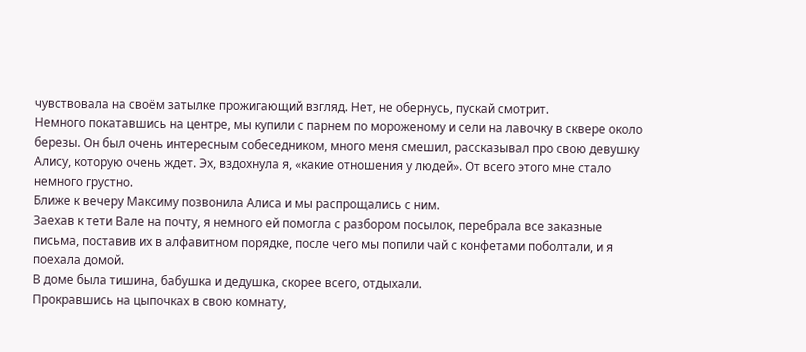чувствовала на своём затылке прожигающий взгляд. Нет, не обернусь, пускай смотрит.
Немного покатавшись на центре, мы купили с парнем по мороженому и сели на лавочку в сквере около березы. Он был очень интересным собеседником, много меня смешил, рассказывал про свою девушку Алису, которую очень ждет. Эх, вздохнула я, «какие отношения у людей». От всего этого мне стало немного грустно.
Ближе к вечеру Максиму позвонила Алиса и мы распрощались с ним.
Заехав к тети Вале на почту, я немного ей помогла с разбором посылок, перебрала все заказные письма, поставив их в алфавитном порядке, после чего мы попили чай с конфетами поболтали, и я поехала домой.
В доме была тишина, бабушка и дедушка, скорее всего, отдыхали.
Прокравшись на цыпочках в свою комнату,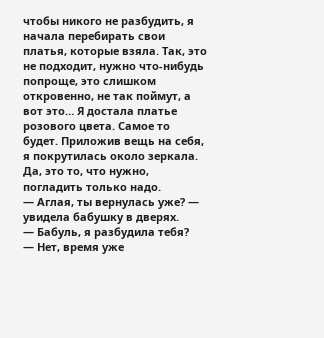чтобы никого не разбудить, я начала перебирать свои платья, которые взяла. Так, это не подходит, нужно что-нибудь попроще, это слишком откровенно, не так поймут, а вот это… Я достала платье розового цвета. Самое то будет. Приложив вещь на себя, я покрутилась около зеркала. Да, это то, что нужно, погладить только надо.
— Аглая, ты вернулась уже? — увидела бабушку в дверях.
— Бабуль, я разбудила тебя?
— Нет, время уже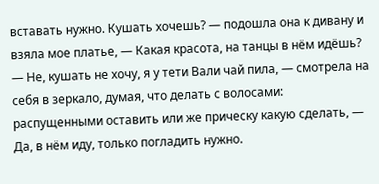вставать нужно. Кушать хочешь? — подошла она к дивану и взяла мое платье, — Какая красота, на танцы в нём идёшь?
— Не, кушать не хочу, я у тети Вали чай пила, — смотрела на себя в зеркало, думая, что делать с волосами: распущенными оставить или же прическу какую сделать, — Да, в нём иду, только погладить нужно.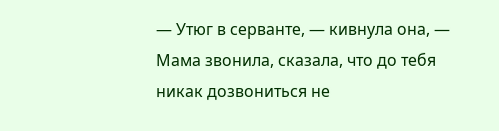— Утюг в серванте, — кивнула она, — Мама звонила, сказала, что до тебя никак дозвониться не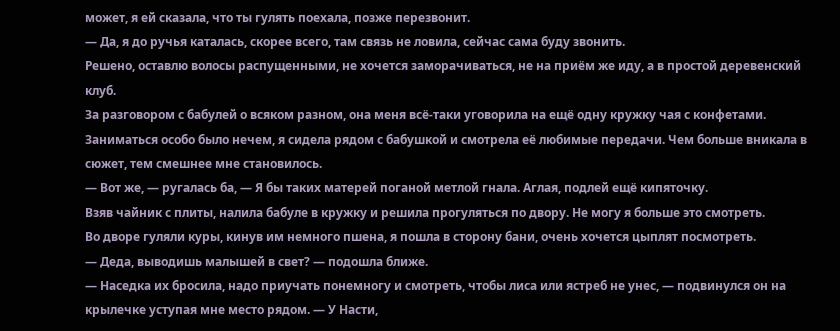может, я ей сказала, что ты гулять поехала, позже перезвонит.
— Да, я до ручья каталась, скорее всего, там связь не ловила, сейчас сама буду звонить.
Решено, оставлю волосы распущенными, не хочется заморачиваться, не на приём же иду, а в простой деревенский клуб.
За разговором с бабулей о всяком разном, она меня всё-таки уговорила на ещё одну кружку чая с конфетами. Заниматься особо было нечем, я сидела рядом с бабушкой и смотрела её любимые передачи. Чем больше вникала в сюжет, тем смешнее мне становилось.
— Вот же, — ругалась ба, — Я бы таких матерей поганой метлой гнала. Аглая, подлей ещё кипяточку.
Взяв чайник с плиты, налила бабуле в кружку и решила прогуляться по двору. Не могу я больше это смотреть.
Во дворе гуляли куры, кинув им немного пшена, я пошла в сторону бани, очень хочется цыплят посмотреть.
— Деда, выводишь малышей в свет? — подошла ближе.
— Наседка их бросила, надо приучать понемногу и смотреть, чтобы лиса или ястреб не унес, — подвинулся он на крылечке уступая мне место рядом. — У Насти,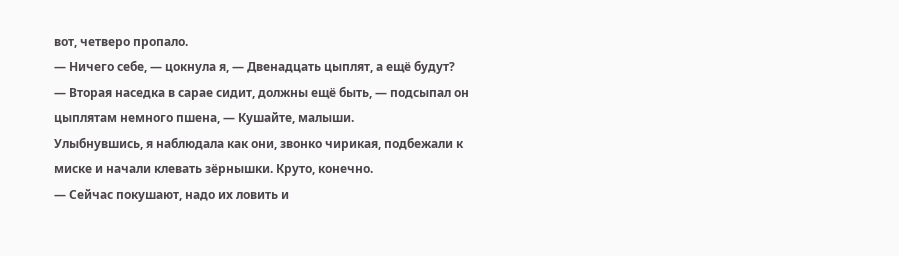вот, четверо пропало.
— Ничего себе, — цокнула я, — Двенадцать цыплят, а ещё будут?
— Вторая наседка в сарае сидит, должны ещё быть, — подсыпал он цыплятам немного пшена, — Кушайте, малыши.
Улыбнувшись, я наблюдала как они, звонко чирикая, подбежали к миске и начали клевать зёрнышки. Круто, конечно.
— Сейчас покушают, надо их ловить и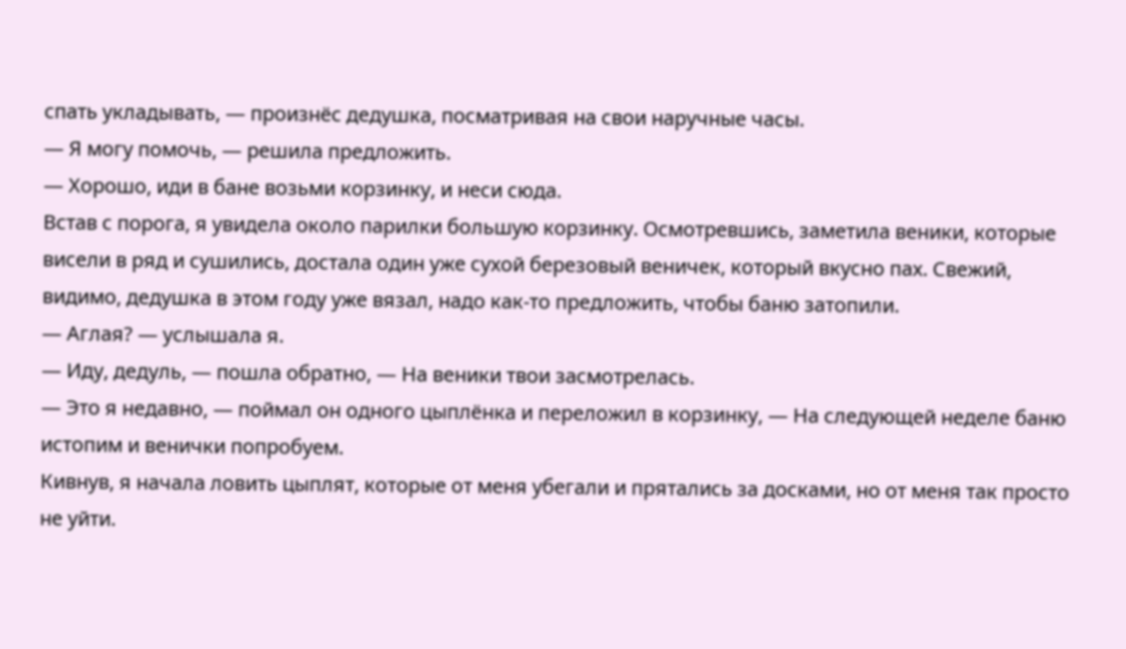спать укладывать, — произнёс дедушка, посматривая на свои наручные часы.
— Я могу помочь, — решила предложить.
— Хорошо, иди в бане возьми корзинку, и неси сюда.
Встав с порога, я увидела около парилки большую корзинку. Осмотревшись, заметила веники, которые висели в ряд и сушились, достала один уже сухой березовый веничек, который вкусно пах. Свежий, видимо, дедушка в этом году уже вязал, надо как-то предложить, чтобы баню затопили.
— Аглая? — услышала я.
— Иду, дедуль, — пошла обратно, — На веники твои засмотрелась.
— Это я недавно, — поймал он одного цыплёнка и переложил в корзинку, — На следующей неделе баню истопим и венички попробуем.
Кивнув, я начала ловить цыплят, которые от меня убегали и прятались за досками, но от меня так просто не уйти.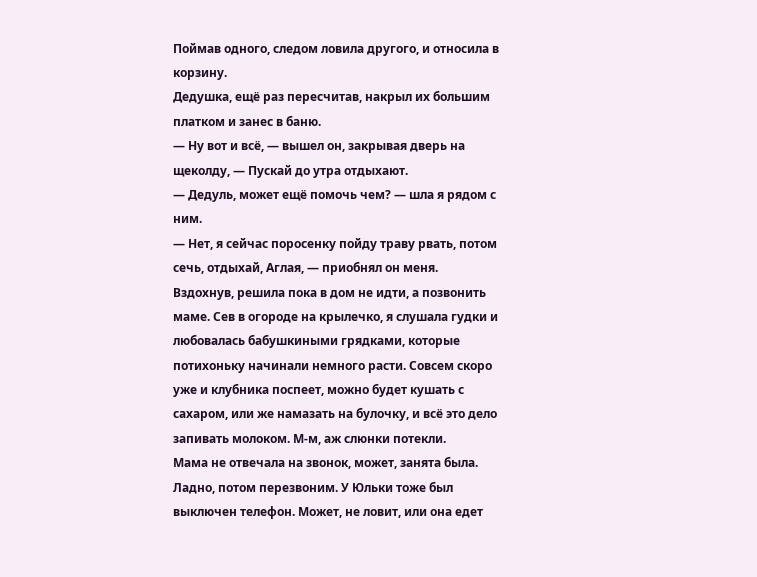Поймав одного, следом ловила другого, и относила в корзину.
Дедушка, ещё раз пересчитав, накрыл их большим платком и занес в баню.
— Ну вот и всё, — вышел он, закрывая дверь на щеколду, — Пускай до утра отдыхают.
— Дедуль, может ещё помочь чем? — шла я рядом с ним.
— Нет, я сейчас поросенку пойду траву рвать, потом сечь, отдыхай, Аглая, — приобнял он меня.
Вздохнув, решила пока в дом не идти, а позвонить маме. Сев в огороде на крылечко, я слушала гудки и любовалась бабушкиными грядками, которые потихоньку начинали немного расти. Совсем скоро уже и клубника поспеет, можно будет кушать с сахаром, или же намазать на булочку, и всё это дело запивать молоком. М-м, аж слюнки потекли.
Мама не отвечала на звонок, может, занята была. Ладно, потом перезвоним. У Юльки тоже был выключен телефон. Может, не ловит, или она едет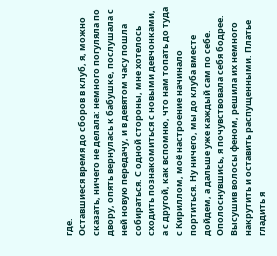где.
Оставшиеся время до сборов в клуб, я, можно сказать, ничего не делала: немного погуляла по двору, опять вернулась к бабушке, послушала с ней новую передачу, и в девятом часу пошла собираться. С одной стороны, мне хотелось сходить познакомиться с новыми девчонками, а с другой, как вспомню, что нам топать до туда с Кириллом, моё настроение начинало портиться. Ну ничего, мы до клуба вместе дойдем, а дальше уже каждый сам по себе.
Ополоснувшись, я почувствовала себя бодрее. Высушив волосы феном, решила их немного накрутить и оставить распущенными. Платье гладить я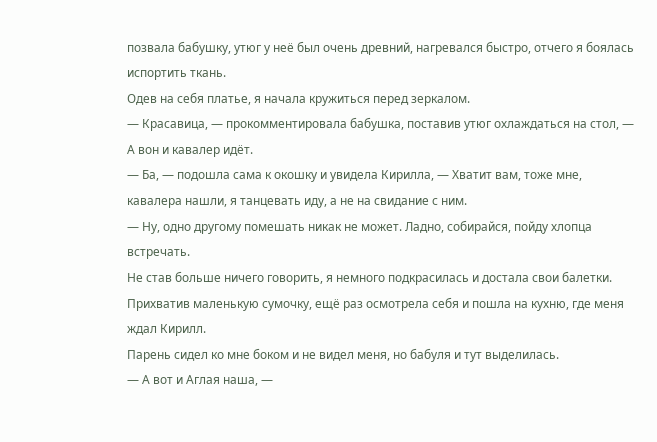позвала бабушку, утюг у неё был очень древний, нагревался быстро, отчего я боялась испортить ткань.
Одев на себя платье, я начала кружиться перед зеркалом.
— Красавица, — прокомментировала бабушка, поставив утюг охлаждаться на стол, — А вон и кавалер идёт.
— Ба, — подошла сама к окошку и увидела Кирилла, — Хватит вам, тоже мне, кавалера нашли, я танцевать иду, а не на свидание с ним.
— Ну, одно другому помешать никак не может. Ладно, собирайся, пойду хлопца встречать.
Не став больше ничего говорить, я немного подкрасилась и достала свои балетки. Прихватив маленькую сумочку, ещё раз осмотрела себя и пошла на кухню, где меня ждал Кирилл.
Парень сидел ко мне боком и не видел меня, но бабуля и тут выделилась.
— А вот и Аглая наша, —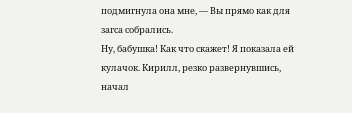подмигнула она мне, — Вы прямо как для загса собрались.
Ну, бабушка! Как что скажет! Я показала ей кулачок. Кирилл, резко развернувшись, начал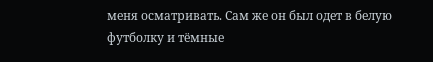меня осматривать. Сам же он был одет в белую футболку и тёмные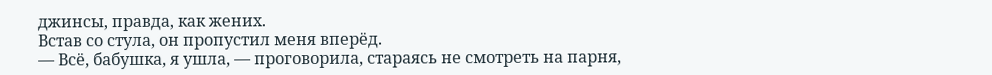джинсы, правда, как жених.
Встав со стула, он пропустил меня вперёд.
— Всё, бабушка, я ушла, — проговорила, стараясь не смотреть на парня,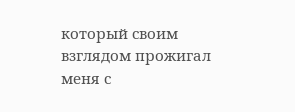который своим взглядом прожигал меня с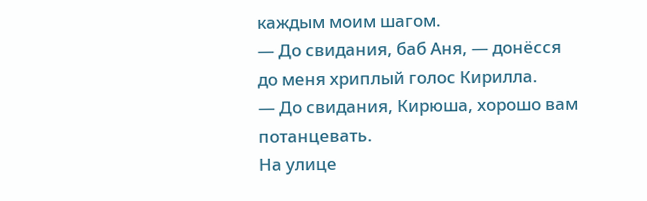каждым моим шагом.
— До свидания, баб Аня, — донёсся до меня хриплый голос Кирилла.
— До свидания, Кирюша, хорошо вам потанцевать.
На улице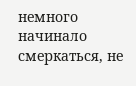немного начинало смеркаться, не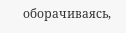оборачиваясь,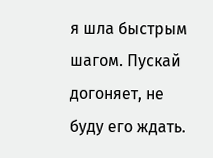я шла быстрым шагом. Пускай догоняет, не буду его ждать.